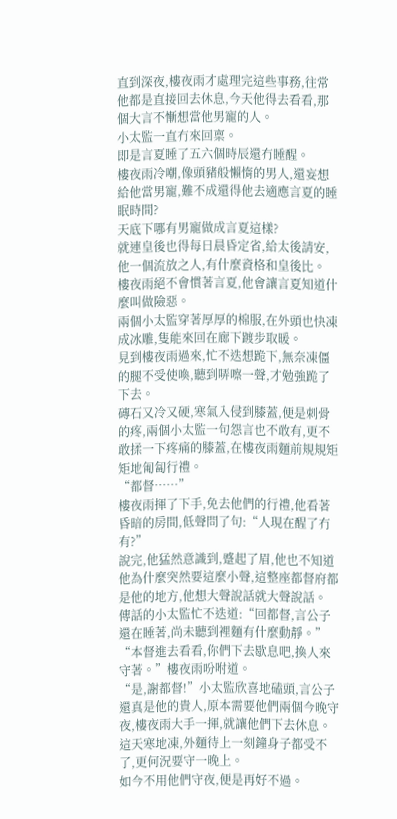直到深夜,樓夜雨才處理完這些事務,往常他都是直接回去休息,今天他得去看看,那個大言不慚想當他男寵的人。
小太監一直冇來回稟。
即是言夏睡了五六個時辰還冇睡醒。
樓夜雨冷嘲,像頭豬般懶惰的男人,還妄想給他當男寵,難不成還得他去適應言夏的睡眠時間?
天底下哪有男寵做成言夏這樣?
就連皇後也得每日晨昏定省,給太後請安,他一個流放之人,有什麼資格和皇後比。
樓夜雨絕不會慣著言夏,他會讓言夏知道什麼叫做險惡。
兩個小太監穿著厚厚的棉服,在外頭也快凍成冰雕,隻能來回在廊下踱步取暖。
見到樓夜雨過來,忙不迭想跪下,無奈凍僵的腿不受使喚,聽到哢嚓一聲,才勉強跪了下去。
磚石又冷又硬,寒氣入侵到膝蓋,便是刺骨的疼,兩個小太監一句怨言也不敢有,更不敢揉一下疼痛的膝蓋,在樓夜雨麵前規規矩矩地匍匐行禮。
“都督……”
樓夜雨揮了下手,免去他們的行禮,他看著昏暗的房間,低聲問了句:“人現在醒了冇有?”
說完,他猛然意識到,蹙起了眉,他也不知道他為什麼突然要這麼小聲,這整座都督府都是他的地方,他想大聲說話就大聲說話。
傳話的小太監忙不迭道:“回都督,言公子還在睡著,尚未聽到裡麵有什麼動靜。”
“本督進去看看,你們下去歇息吧,換人來守著。”樓夜雨吩咐道。
“是,謝都督!”小太監欣喜地磕頭,言公子還真是他的貴人,原本需要他們兩個今晚守夜,樓夜雨大手一揮,就讓他們下去休息。
這天寒地凍,外麵待上一刻鐘身子都受不了,更何況要守一晚上。
如今不用他們守夜,便是再好不過。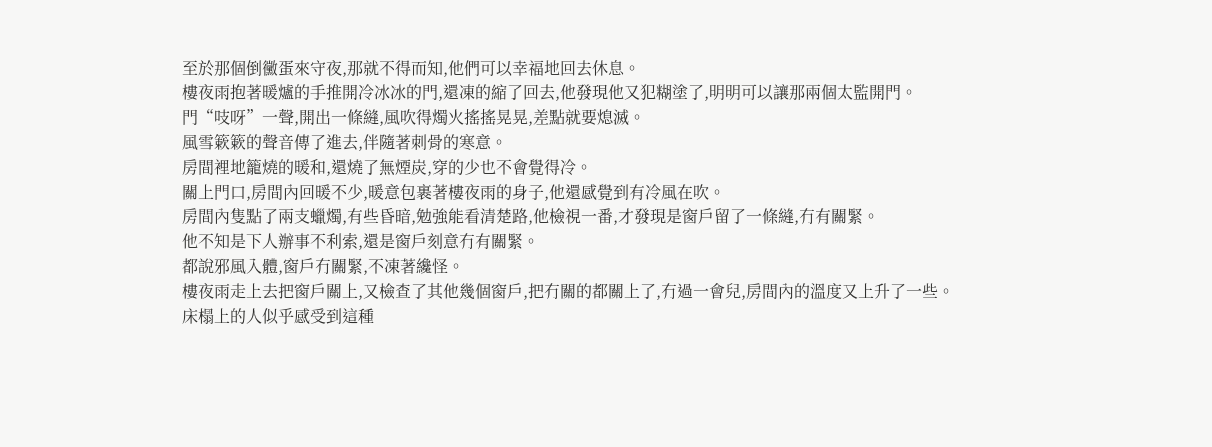至於那個倒黴蛋來守夜,那就不得而知,他們可以幸福地回去休息。
樓夜雨抱著暖爐的手推開冷冰冰的門,還凍的縮了回去,他發現他又犯糊塗了,明明可以讓那兩個太監開門。
門“吱呀”一聲,開出一條縫,風吹得燭火搖搖晃晃,差點就要熄滅。
風雪簌簌的聲音傳了進去,伴隨著刺骨的寒意。
房間裡地籠燒的暖和,還燒了無煙炭,穿的少也不會覺得冷。
關上門口,房間內回暖不少,暖意包裹著樓夜雨的身子,他還感覺到有冷風在吹。
房間內隻點了兩支蠟燭,有些昏暗,勉強能看清楚路,他檢視一番,才發現是窗戶留了一條縫,冇有關緊。
他不知是下人辦事不利索,還是窗戶刻意冇有關緊。
都說邪風入體,窗戶冇關緊,不凍著纔怪。
樓夜雨走上去把窗戶關上,又檢查了其他幾個窗戶,把冇關的都關上了,冇過一會兒,房間內的溫度又上升了一些。
床榻上的人似乎感受到這種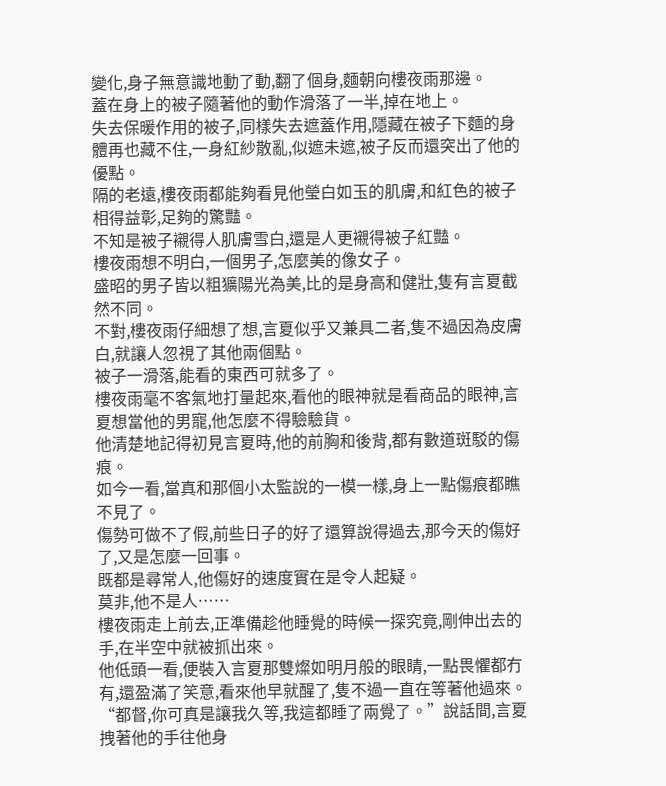變化,身子無意識地動了動,翻了個身,麵朝向樓夜雨那邊。
蓋在身上的被子隨著他的動作滑落了一半,掉在地上。
失去保暖作用的被子,同樣失去遮蓋作用,隱藏在被子下麵的身體再也藏不住,一身紅紗散亂,似遮未遮,被子反而還突出了他的優點。
隔的老遠,樓夜雨都能夠看見他瑩白如玉的肌膚,和紅色的被子相得益彰,足夠的驚豔。
不知是被子襯得人肌膚雪白,還是人更襯得被子紅豔。
樓夜雨想不明白,一個男子,怎麼美的像女子。
盛昭的男子皆以粗獷陽光為美,比的是身高和健壯,隻有言夏截然不同。
不對,樓夜雨仔細想了想,言夏似乎又兼具二者,隻不過因為皮膚白,就讓人忽視了其他兩個點。
被子一滑落,能看的東西可就多了。
樓夜雨毫不客氣地打量起來,看他的眼神就是看商品的眼神,言夏想當他的男寵,他怎麼不得驗驗貨。
他清楚地記得初見言夏時,他的前胸和後背,都有數道斑駁的傷痕。
如今一看,當真和那個小太監說的一模一樣,身上一點傷痕都瞧不見了。
傷勢可做不了假,前些日子的好了還算說得過去,那今天的傷好了,又是怎麼一回事。
既都是尋常人,他傷好的速度實在是令人起疑。
莫非,他不是人……
樓夜雨走上前去,正準備趁他睡覺的時候一探究竟,剛伸出去的手,在半空中就被抓出來。
他低頭一看,便裝入言夏那雙燦如明月般的眼睛,一點畏懼都冇有,還盈滿了笑意,看來他早就醒了,隻不過一直在等著他過來。
“都督,你可真是讓我久等,我這都睡了兩覺了。”說話間,言夏拽著他的手往他身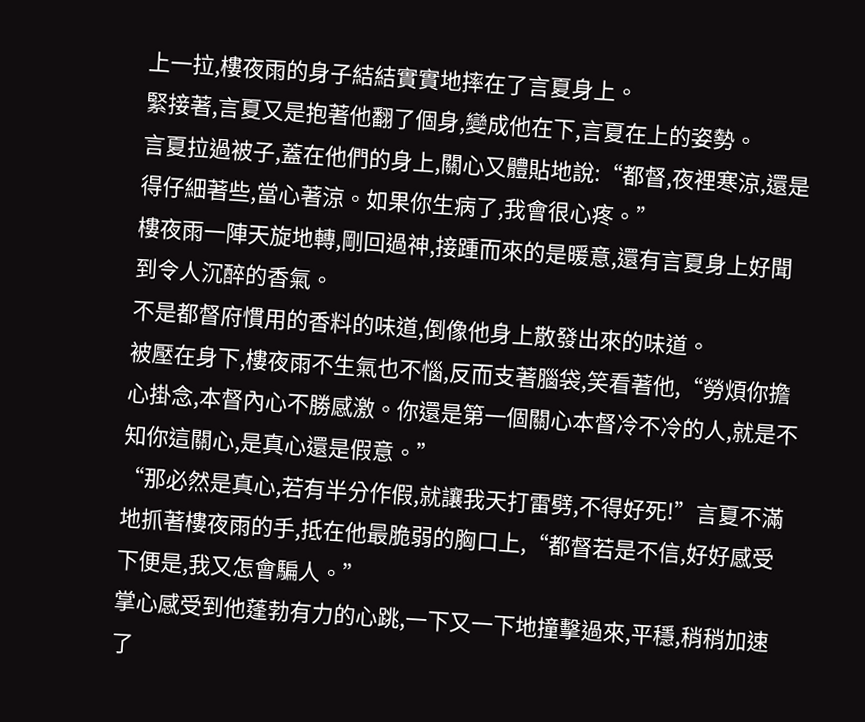上一拉,樓夜雨的身子結結實實地摔在了言夏身上。
緊接著,言夏又是抱著他翻了個身,變成他在下,言夏在上的姿勢。
言夏拉過被子,蓋在他們的身上,關心又體貼地說:“都督,夜裡寒涼,還是得仔細著些,當心著涼。如果你生病了,我會很心疼。”
樓夜雨一陣天旋地轉,剛回過神,接踵而來的是暖意,還有言夏身上好聞到令人沉醉的香氣。
不是都督府慣用的香料的味道,倒像他身上散發出來的味道。
被壓在身下,樓夜雨不生氣也不惱,反而支著腦袋,笑看著他,“勞煩你擔心掛念,本督內心不勝感激。你還是第一個關心本督冷不冷的人,就是不知你這關心,是真心還是假意。”
“那必然是真心,若有半分作假,就讓我天打雷劈,不得好死!”言夏不滿地抓著樓夜雨的手,抵在他最脆弱的胸口上,“都督若是不信,好好感受下便是,我又怎會騙人。”
掌心感受到他蓬勃有力的心跳,一下又一下地撞擊過來,平穩,稍稍加速了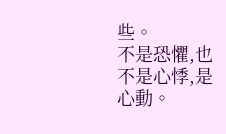些。
不是恐懼,也不是心悸,是心動。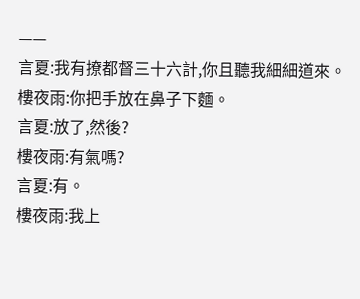——
言夏:我有撩都督三十六計,你且聽我細細道來。
樓夜雨:你把手放在鼻子下麵。
言夏:放了,然後?
樓夜雨:有氣嗎?
言夏:有。
樓夜雨:我上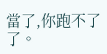當了,你跑不了了。